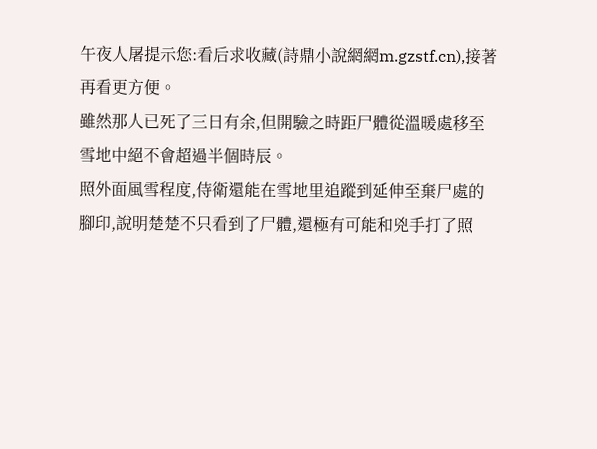午夜人屠提示您:看后求收藏(詩鼎小說網網m.gzstf.cn),接著再看更方便。
雖然那人已死了三日有余,但開驗之時距尸體從溫暖處移至雪地中絕不會超過半個時辰。
照外面風雪程度,侍衛還能在雪地里追蹤到延伸至棄尸處的腳印,說明楚楚不只看到了尸體,還極有可能和兇手打了照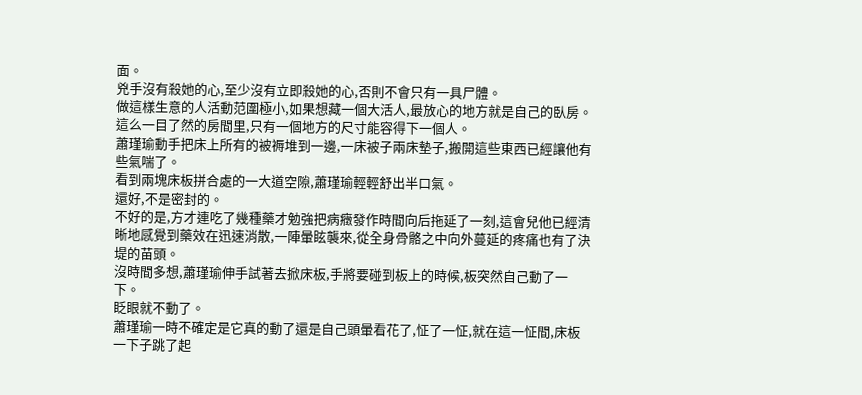面。
兇手沒有殺她的心,至少沒有立即殺她的心,否則不會只有一具尸體。
做這樣生意的人活動范圍極小,如果想藏一個大活人,最放心的地方就是自己的臥房。
這么一目了然的房間里,只有一個地方的尺寸能容得下一個人。
蕭瑾瑜動手把床上所有的被褥堆到一邊,一床被子兩床墊子,搬開這些東西已經讓他有些氣喘了。
看到兩塊床板拼合處的一大道空隙,蕭瑾瑜輕輕舒出半口氣。
還好,不是密封的。
不好的是,方才連吃了幾種藥才勉強把病癥發作時間向后拖延了一刻,這會兒他已經清晰地感覺到藥效在迅速消散,一陣暈眩襲來,從全身骨骼之中向外蔓延的疼痛也有了決堤的苗頭。
沒時間多想,蕭瑾瑜伸手試著去掀床板,手將要碰到板上的時候,板突然自己動了一下。
眨眼就不動了。
蕭瑾瑜一時不確定是它真的動了還是自己頭暈看花了,怔了一怔,就在這一怔間,床板一下子跳了起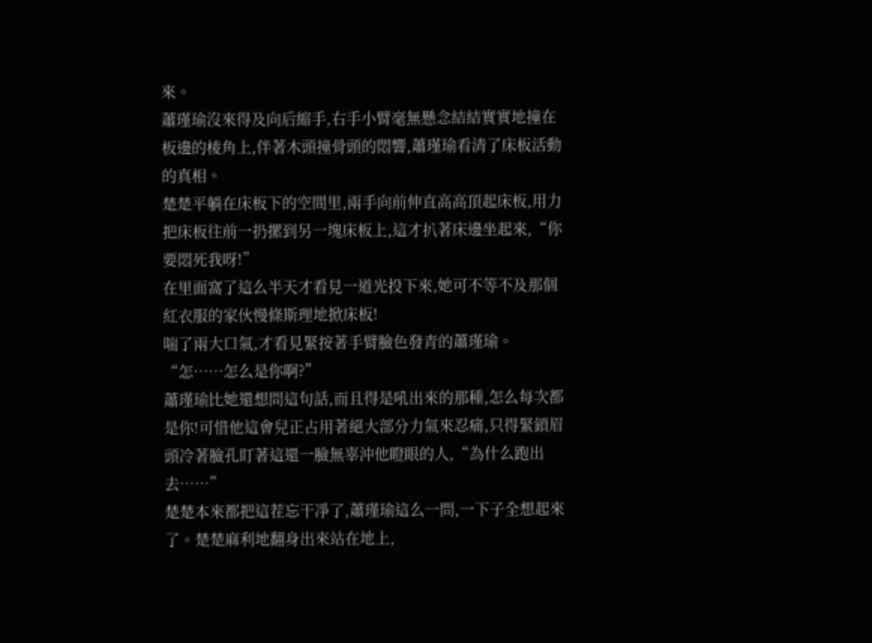來。
蕭瑾瑜沒來得及向后縮手,右手小臂毫無懸念結結實實地撞在板邊的棱角上,伴著木頭撞骨頭的悶響,蕭瑾瑜看清了床板活動的真相。
楚楚平躺在床板下的空間里,兩手向前伸直高高頂起床板,用力把床板往前一扔摞到另一塊床板上,這才扒著床邊坐起來,“你要悶死我呀!”
在里面窩了這么半天才看見一道光投下來,她可不等不及那個紅衣服的家伙慢條斯理地掀床板!
喘了兩大口氣,才看見緊按著手臂臉色發青的蕭瑾瑜。
“怎……怎么是你啊?”
蕭瑾瑜比她還想問這句話,而且得是吼出來的那種,怎么每次都是你!可惜他這會兒正占用著絕大部分力氣來忍痛,只得緊鎖眉頭冷著臉孔盯著這還一臉無辜沖他瞪眼的人,“為什么跑出去……”
楚楚本來都把這茬忘干凈了,蕭瑾瑜這么一問,一下子全想起來了。楚楚麻利地翻身出來站在地上,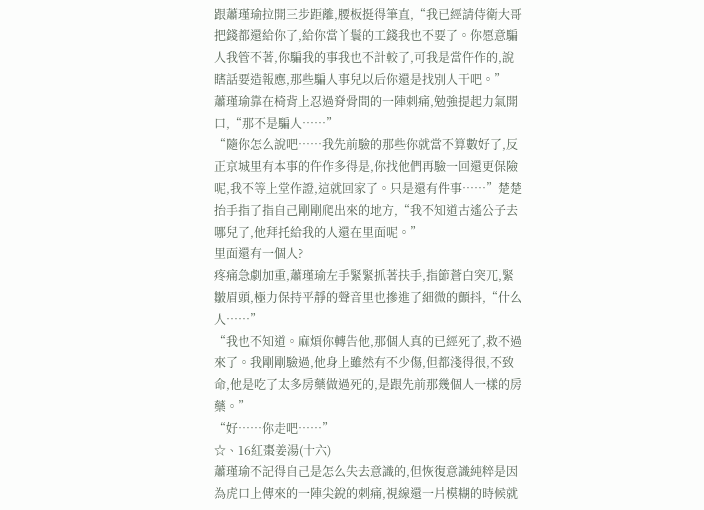跟蕭瑾瑜拉開三步距離,腰板挺得筆直,“我已經請侍衛大哥把錢都還給你了,給你當丫鬟的工錢我也不要了。你愿意騙人我管不著,你騙我的事我也不計較了,可我是當仵作的,說瞎話要造報應,那些騙人事兒以后你還是找別人干吧。”
蕭瑾瑜靠在椅背上忍過脊骨間的一陣刺痛,勉強提起力氣開口,“那不是騙人……”
“隨你怎么說吧……我先前驗的那些你就當不算數好了,反正京城里有本事的仵作多得是,你找他們再驗一回還更保險呢,我不等上堂作證,這就回家了。只是還有件事……”楚楚抬手指了指自己剛剛爬出來的地方,“我不知道古遙公子去哪兒了,他拜托給我的人還在里面呢。”
里面還有一個人?
疼痛急劇加重,蕭瑾瑜左手緊緊抓著扶手,指節蒼白突兀,緊皺眉頭,極力保持平靜的聲音里也摻進了細微的顫抖,“什么人……”
“我也不知道。麻煩你轉告他,那個人真的已經死了,救不過來了。我剛剛驗過,他身上雖然有不少傷,但都淺得很,不致命,他是吃了太多房藥做過死的,是跟先前那幾個人一樣的房藥。”
“好……你走吧……”
☆、16紅棗姜湯(十六)
蕭瑾瑜不記得自己是怎么失去意識的,但恢復意識純粹是因為虎口上傳來的一陣尖銳的刺痛,視線還一片模糊的時候就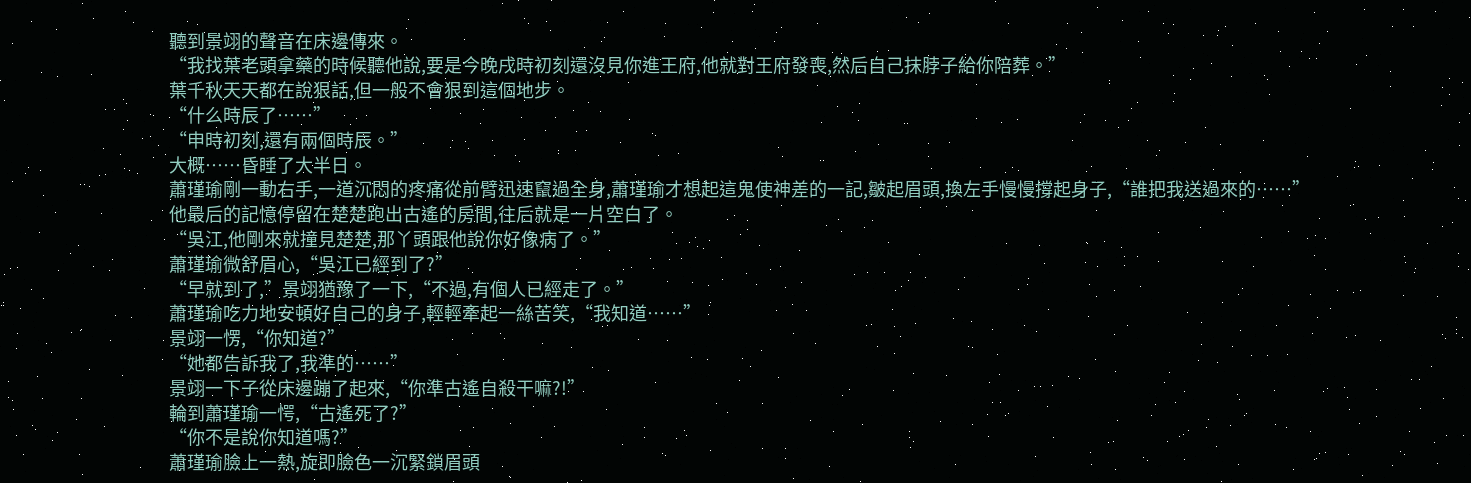聽到景翊的聲音在床邊傳來。
“我找葉老頭拿藥的時候聽他說,要是今晚戌時初刻還沒見你進王府,他就對王府發喪,然后自己抹脖子給你陪葬。”
葉千秋天天都在說狠話,但一般不會狠到這個地步。
“什么時辰了……”
“申時初刻,還有兩個時辰。”
大概……昏睡了大半日。
蕭瑾瑜剛一動右手,一道沉悶的疼痛從前臂迅速竄過全身,蕭瑾瑜才想起這鬼使神差的一記,皺起眉頭,換左手慢慢撐起身子,“誰把我送過來的……”他最后的記憶停留在楚楚跑出古遙的房間,往后就是一片空白了。
“吳江,他剛來就撞見楚楚,那丫頭跟他說你好像病了。”
蕭瑾瑜微舒眉心,“吳江已經到了?”
“早就到了,”景翊猶豫了一下,“不過,有個人已經走了。”
蕭瑾瑜吃力地安頓好自己的身子,輕輕牽起一絲苦笑,“我知道……”
景翊一愣,“你知道?”
“她都告訴我了,我準的……”
景翊一下子從床邊蹦了起來,“你準古遙自殺干嘛?!”
輪到蕭瑾瑜一愕,“古遙死了?”
“你不是說你知道嗎?”
蕭瑾瑜臉上一熱,旋即臉色一沉緊鎖眉頭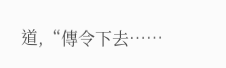道,“傳令下去……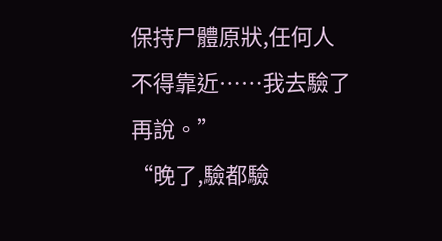保持尸體原狀,任何人不得靠近……我去驗了再說。”
“晚了,驗都驗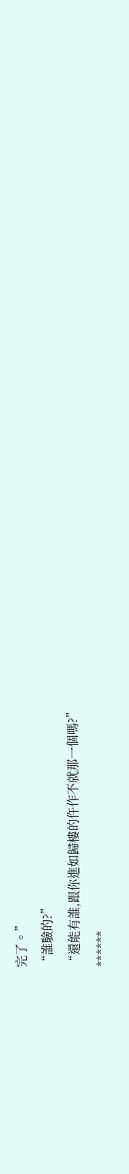完了。”
“誰驗的?”
“還能有誰,跟你進如歸樓的仵作不就那一個嗎?”
******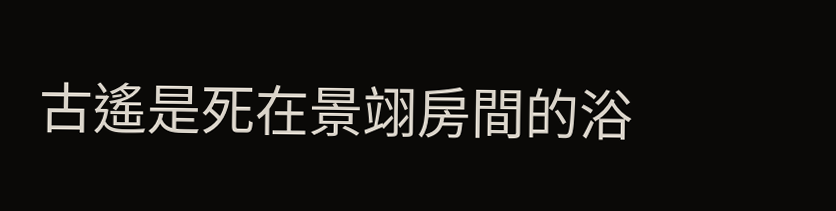古遙是死在景翊房間的浴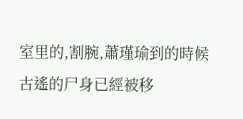室里的,割腕,蕭瑾瑜到的時候古遙的尸身已經被移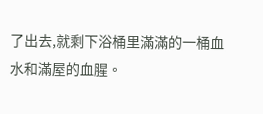了出去,就剩下浴桶里滿滿的一桶血水和滿屋的血腥。